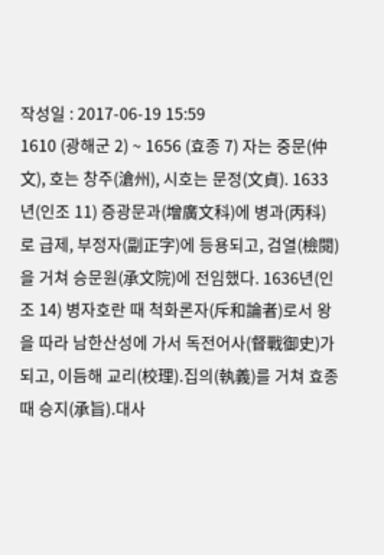작성일 : 2017-06-19 15:59
1610 (광해군 2) ~ 1656 (효종 7) 자는 중문(仲文), 호는 창주(滄州), 시호는 문정(文貞). 1633년(인조 11) 증광문과(增廣文科)에 병과(丙科)로 급제, 부정자(副正字)에 등용되고, 검열(檢閱)을 거쳐 승문원(承文院)에 전임했다. 1636년(인조 14) 병자호란 때 척화론자(斥和論者)로서 왕을 따라 남한산성에 가서 독전어사(督戰御史)가 되고, 이듬해 교리(校理)․집의(執義)를 거쳐 효종 때 승지(承旨)․대사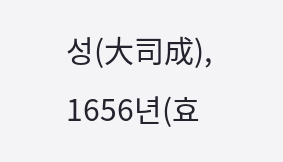성(大司成), 1656년(효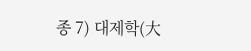종 7) 대제학(大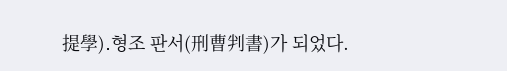提學)․형조 판서(刑曹判書)가 되었다.